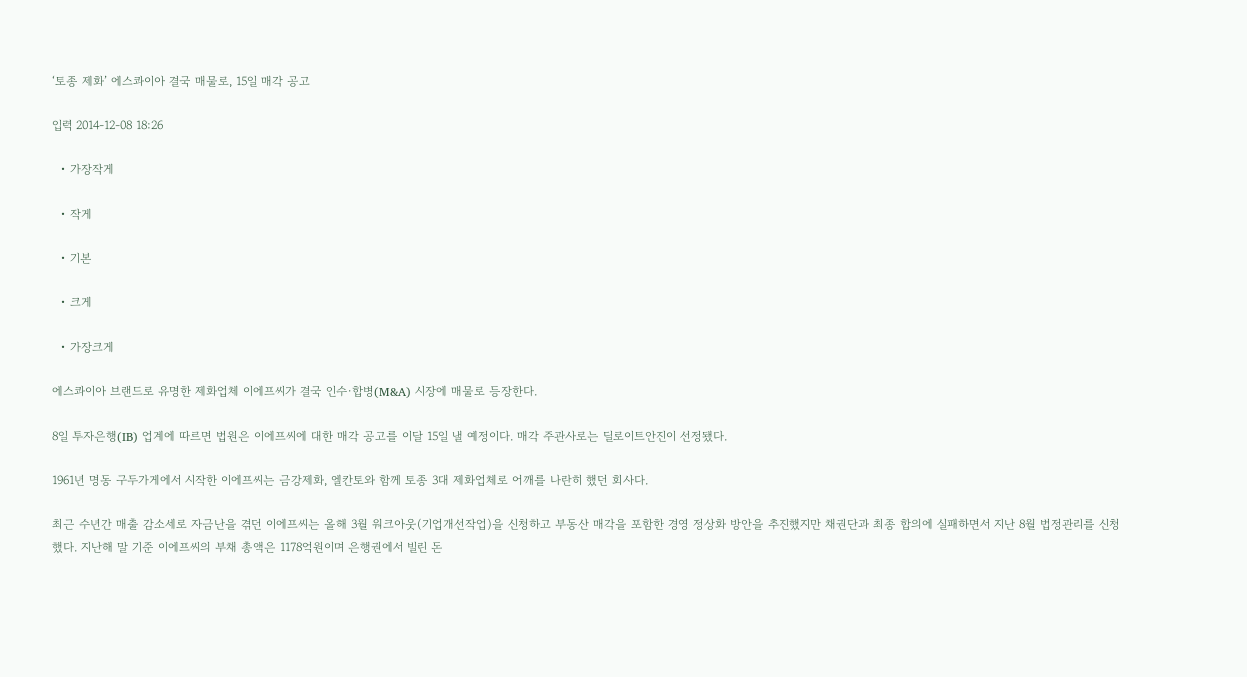‘토종 제화’ 에스콰이아 결국 매물로, 15일 매각 공고

입력 2014-12-08 18:26

  • 가장작게

  • 작게

  • 기본

  • 크게

  • 가장크게

에스콰이아 브랜드로 유명한 제화업체 이에프씨가 결국 인수·합병(M&A) 시장에 매물로 등장한다.

8일 투자은행(IB) 업계에 따르면 법원은 이에프씨에 대한 매각 공고를 이달 15일 낼 예정이다. 매각 주관사로는 딜로이트안진이 선정됐다.

1961년 명동 구두가게에서 시작한 이에프씨는 금강제화, 엘칸토와 함께 토종 3대 제화업체로 어깨를 나란히 했던 회사다.

최근 수년간 매출 감소세로 자금난을 겪던 이에프씨는 올해 3월 워크아웃(기업개선작업)을 신청하고 부동산 매각을 포함한 경영 정상화 방안을 추진했지만 채권단과 최종 합의에 실패하면서 지난 8월 법정관리를 신청했다. 지난해 말 기준 이에프씨의 부채 총액은 1178억원이며 은행권에서 빌린 돈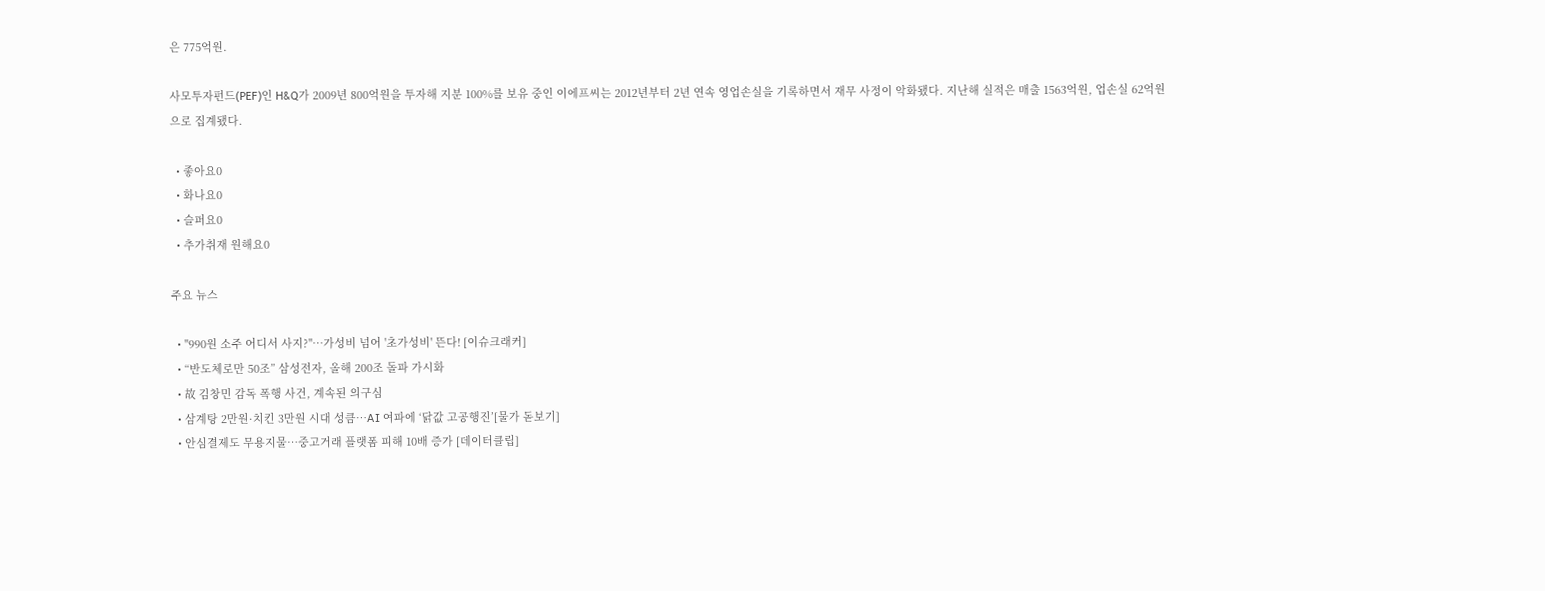은 775억원.

사모투자펀드(PEF)인 H&Q가 2009년 800억원을 투자해 지분 100%를 보유 중인 이에프씨는 2012년부터 2년 연속 영업손실을 기록하면서 재무 사정이 악화됐다. 지난해 실적은 매출 1563억원, 업손실 62억원으로 집계됐다.

  • 좋아요0
  • 화나요0
  • 슬퍼요0
  • 추가취재 원해요0

주요 뉴스

  • "990원 소주 어디서 사지?"⋯가성비 넘어 '초가성비' 뜬다! [이슈크래커]
  • “반도체로만 50조” 삼성전자, 올해 200조 돌파 가시화
  • 故 김창민 감독 폭행 사건, 계속된 의구심
  • 삼계탕 2만원·치킨 3만원 시대 성큼⋯AI 여파에 ‘닭값 고공행진’[물가 돋보기]
  • 안심결제도 무용지물…중고거래 플랫폼 피해 10배 증가 [데이터클립]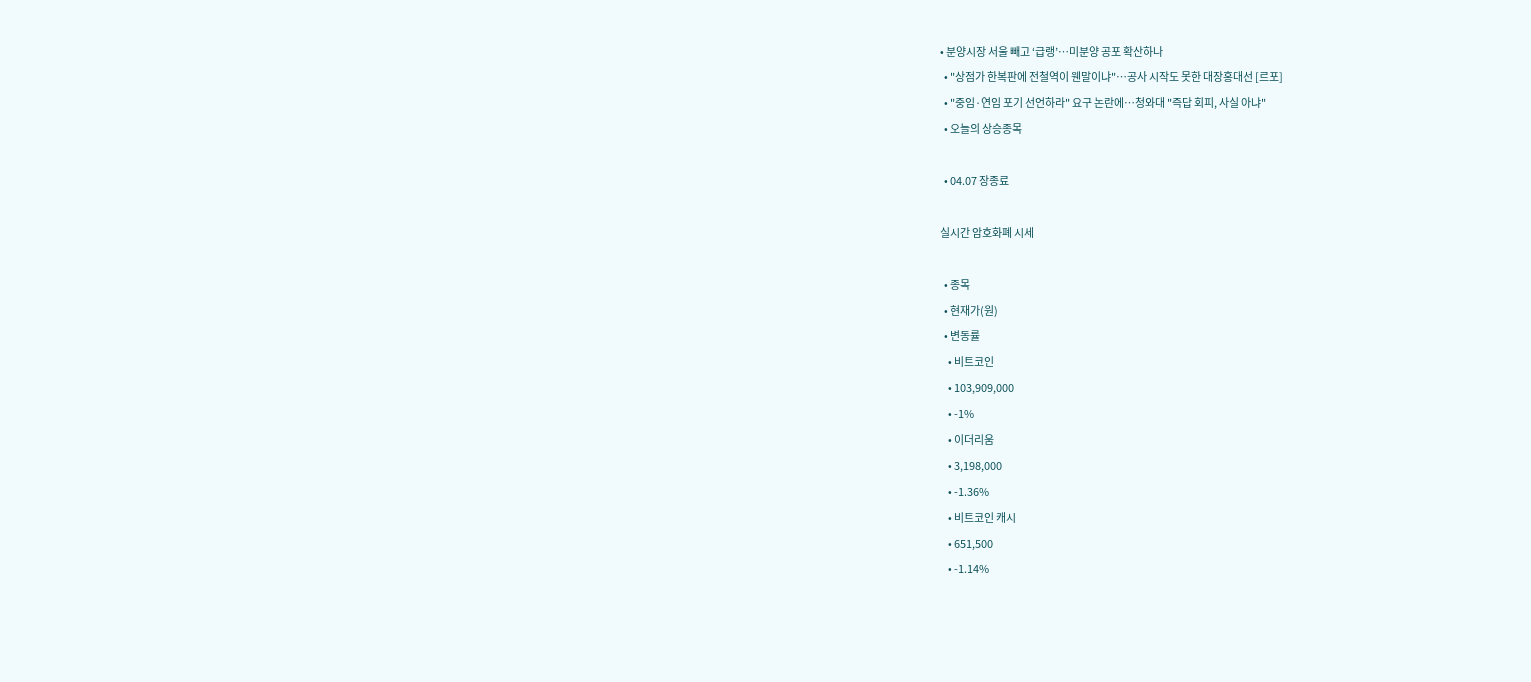• 분양시장 서울 빼고 ‘급랭’⋯미분양 공포 확산하나
  • "상점가 한복판에 전철역이 웬말이냐"…공사 시작도 못한 대장홍대선 [르포]
  • "중임·연임 포기 선언하라" 요구 논란에…청와대 "즉답 회피, 사실 아냐"
  • 오늘의 상승종목

  • 04.07 장종료

실시간 암호화폐 시세

  • 종목
  • 현재가(원)
  • 변동률
    • 비트코인
    • 103,909,000
    • -1%
    • 이더리움
    • 3,198,000
    • -1.36%
    • 비트코인 캐시
    • 651,500
    • -1.14%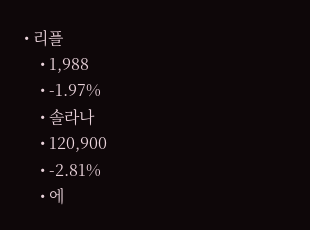• 리플
    • 1,988
    • -1.97%
    • 솔라나
    • 120,900
    • -2.81%
    • 에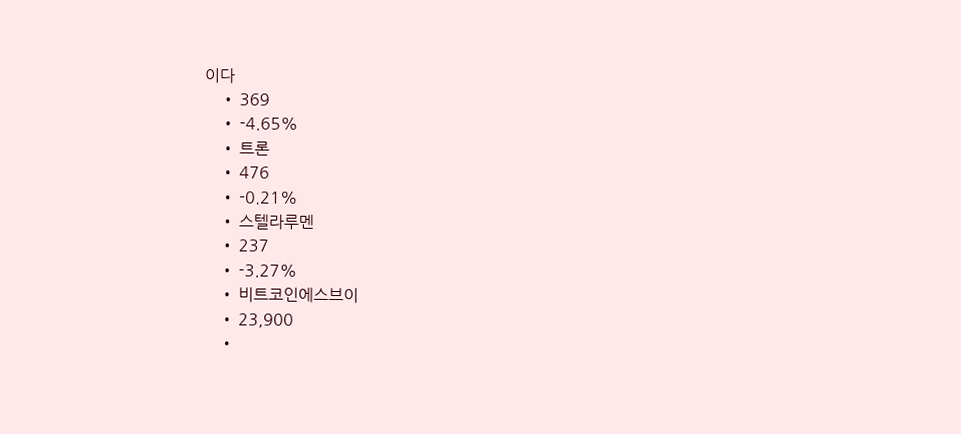이다
    • 369
    • -4.65%
    • 트론
    • 476
    • -0.21%
    • 스텔라루멘
    • 237
    • -3.27%
    • 비트코인에스브이
    • 23,900
    •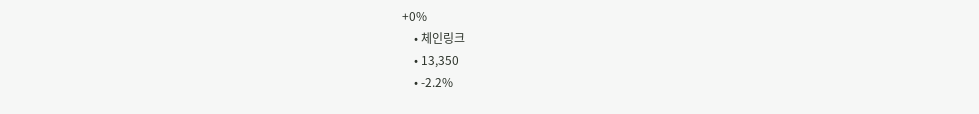+0%
    • 체인링크
    • 13,350
    • -2.2%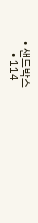• 샌드박스
    • 114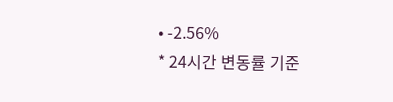• -2.56%
* 24시간 변동률 기준